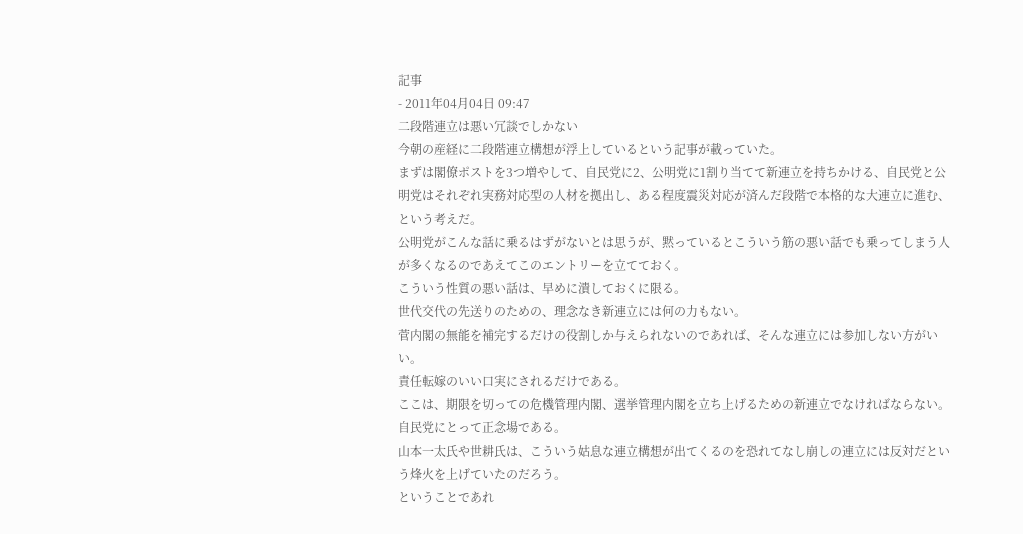記事
- 2011年04月04日 09:47
二段階連立は悪い冗談でしかない
今朝の産経に二段階連立構想が浮上しているという記事が載っていた。
まずは閣僚ポストを3つ増やして、自民党に2、公明党に1割り当てて新連立を持ちかける、自民党と公明党はそれぞれ実務対応型の人材を拠出し、ある程度震災対応が済んだ段階で本格的な大連立に進む、という考えだ。
公明党がこんな話に乗るはずがないとは思うが、黙っているとこういう筋の悪い話でも乗ってしまう人が多くなるのであえてこのエントリーを立てておく。
こういう性質の悪い話は、早めに潰しておくに限る。
世代交代の先送りのための、理念なき新連立には何の力もない。
菅内閣の無能を補完するだけの役割しか与えられないのであれば、そんな連立には参加しない方がいい。
責任転嫁のいい口実にされるだけである。
ここは、期限を切っての危機管理内閣、選挙管理内閣を立ち上げるための新連立でなければならない。
自民党にとって正念場である。
山本一太氏や世耕氏は、こういう姑息な連立構想が出てくるのを恐れてなし崩しの連立には反対だという烽火を上げていたのだろう。
ということであれ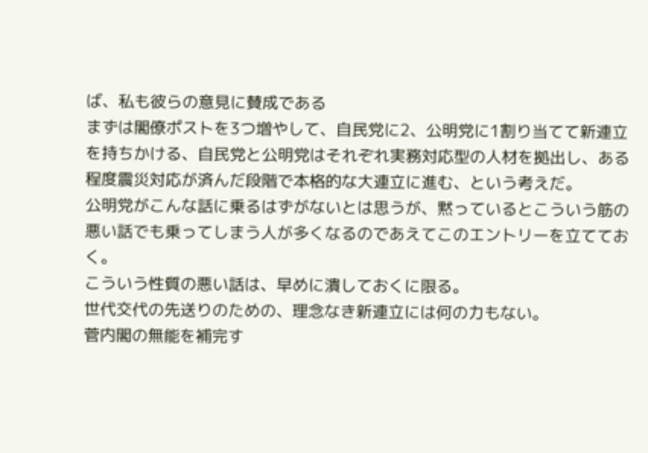ば、私も彼らの意見に賛成である
まずは閣僚ポストを3つ増やして、自民党に2、公明党に1割り当てて新連立を持ちかける、自民党と公明党はそれぞれ実務対応型の人材を拠出し、ある程度震災対応が済んだ段階で本格的な大連立に進む、という考えだ。
公明党がこんな話に乗るはずがないとは思うが、黙っているとこういう筋の悪い話でも乗ってしまう人が多くなるのであえてこのエントリーを立てておく。
こういう性質の悪い話は、早めに潰しておくに限る。
世代交代の先送りのための、理念なき新連立には何の力もない。
菅内閣の無能を補完す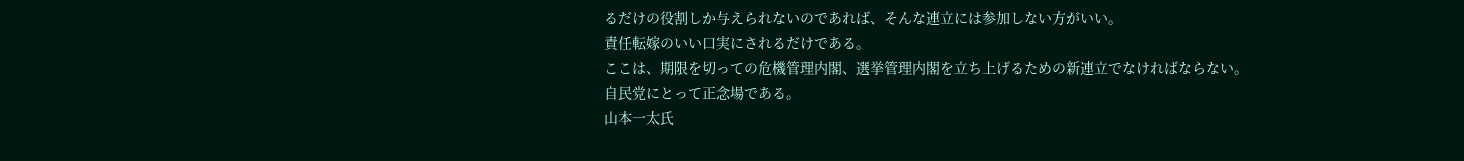るだけの役割しか与えられないのであれば、そんな連立には参加しない方がいい。
責任転嫁のいい口実にされるだけである。
ここは、期限を切っての危機管理内閣、選挙管理内閣を立ち上げるための新連立でなければならない。
自民党にとって正念場である。
山本一太氏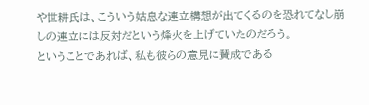や世耕氏は、こういう姑息な連立構想が出てくるのを恐れてなし崩しの連立には反対だという烽火を上げていたのだろう。
ということであれば、私も彼らの意見に賛成である